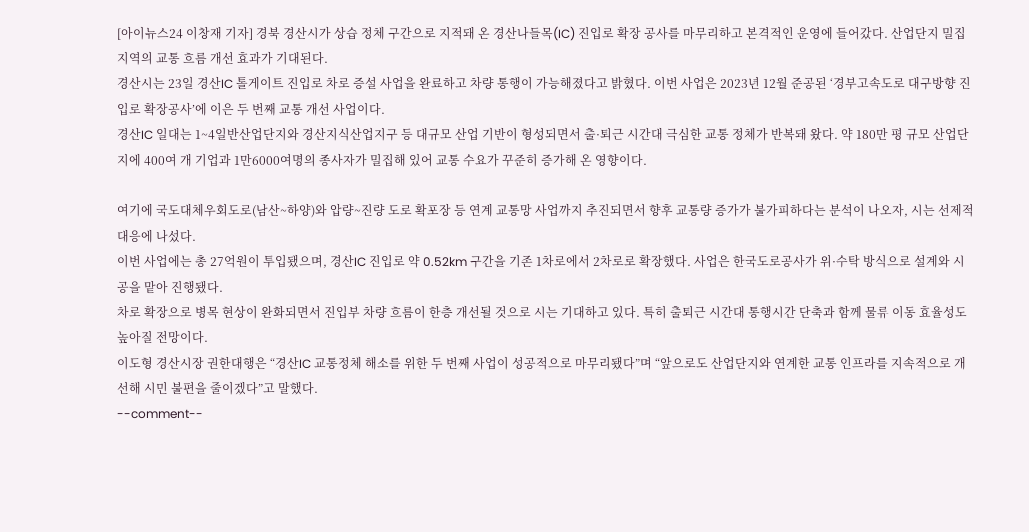[아이뉴스24 이창재 기자] 경북 경산시가 상습 정체 구간으로 지적돼 온 경산나들목(IC) 진입로 확장 공사를 마무리하고 본격적인 운영에 들어갔다. 산업단지 밀집 지역의 교통 흐름 개선 효과가 기대된다.
경산시는 23일 경산IC 톨게이트 진입로 차로 증설 사업을 완료하고 차량 통행이 가능해졌다고 밝혔다. 이번 사업은 2023년 12월 준공된 ‘경부고속도로 대구방향 진입로 확장공사’에 이은 두 번째 교통 개선 사업이다.
경산IC 일대는 1~4일반산업단지와 경산지식산업지구 등 대규모 산업 기반이 형성되면서 출·퇴근 시간대 극심한 교통 정체가 반복돼 왔다. 약 180만 평 규모 산업단지에 400여 개 기업과 1만6000여명의 종사자가 밀집해 있어 교통 수요가 꾸준히 증가해 온 영향이다.

여기에 국도대체우회도로(남산~하양)와 압량~진량 도로 확포장 등 연계 교통망 사업까지 추진되면서 향후 교통량 증가가 불가피하다는 분석이 나오자, 시는 선제적 대응에 나섰다.
이번 사업에는 총 27억원이 투입됐으며, 경산IC 진입로 약 0.52km 구간을 기존 1차로에서 2차로로 확장했다. 사업은 한국도로공사가 위·수탁 방식으로 설계와 시공을 맡아 진행됐다.
차로 확장으로 병목 현상이 완화되면서 진입부 차량 흐름이 한층 개선될 것으로 시는 기대하고 있다. 특히 출퇴근 시간대 통행시간 단축과 함께 물류 이동 효율성도 높아질 전망이다.
이도형 경산시장 권한대행은 “경산IC 교통정체 해소를 위한 두 번째 사업이 성공적으로 마무리됐다”며 “앞으로도 산업단지와 연계한 교통 인프라를 지속적으로 개선해 시민 불편을 줄이겠다”고 말했다.
--comment--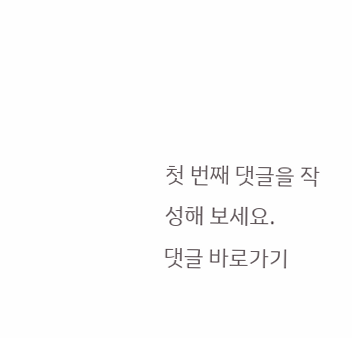첫 번째 댓글을 작성해 보세요.
댓글 바로가기